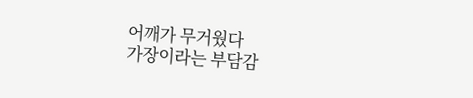어깨가 무거웠다
가장이라는 부담감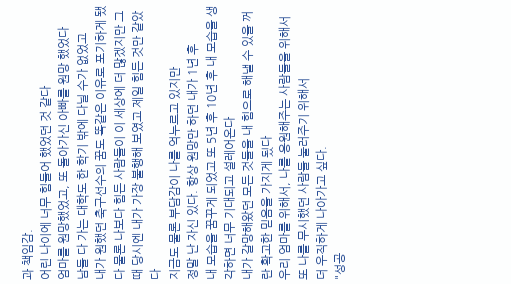과 책임감.
어린 나이에 너무 힘들어 했었던 것 같다
엄마를 원망했었고, 또 돌아가신 아빠를 원망 했었다
남들 다 가는 대학도 한 학기 밖에 다닐 수가 없었고
내가 원했던 축구선수의 꿈도 똑같은 이유로 포기하게 됐다 물론 나보다 힘든 사람들이 이 세상에 더 많겠지만 그때 당시엔 내가 가장 불행해 보였고 제일 힘든 것만 같았다
지금도 물론 부담감이 나를 억누르고 있지만
정말 난 자신 있다. 항상 원망만 하던 내가 1년 후
내 모습을 꿈꾸게 되었고 또 5년 후 10년 후 내 모습을 생각하면 너무 기대되고 설레어온다
내가 갈망해왔던 모든 것들을 내 힘으로 해낼 수 있을 꺼란 확고한 믿음을 가지게 됬다
우리 엄마를 위해서, 나를 응원해주는 사람들을 위해서 또 나를 무시했던 사람들 눌러주기 위해서
더 우직하게 나아가고 싶다.
"성공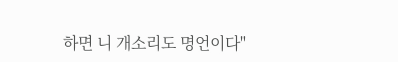하면 니 개소리도 명언이다"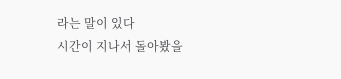라는 말이 있다
시간이 지나서 돌아봤을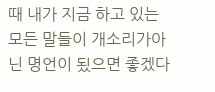때 내가 지금 하고 있는
모든 말들이 개소리가아닌 명언이 됬으면 좋겠다